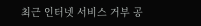최근 인터넷 서비스 거부 공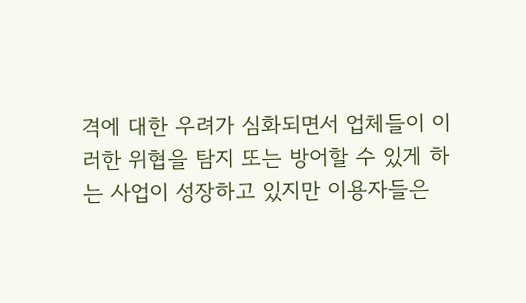격에 대한 우려가 심화되면서 업체들이 이러한 위협을 탐지 또는 방어할 수 있게 하는 사업이 성장하고 있지만 이용자들은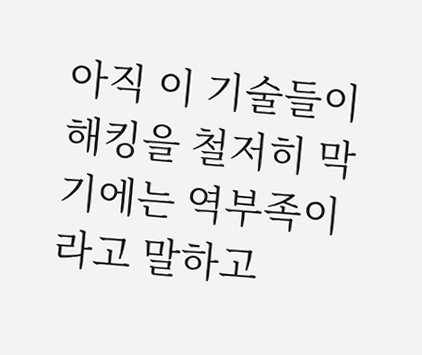아직 이 기술들이 해킹을 철저히 막기에는 역부족이라고 말하고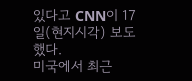있다고 CNN이 17일(현지시각) 보도했다.
미국에서 최근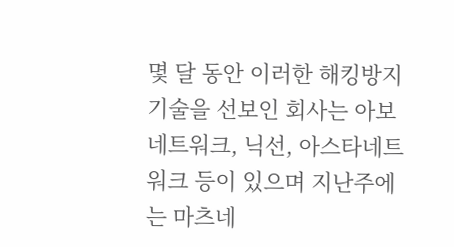몇 달 동안 이러한 해킹방지 기술을 선보인 회사는 아보네트워크, 닉선, 아스타네트워크 등이 있으며 지난주에는 마츠네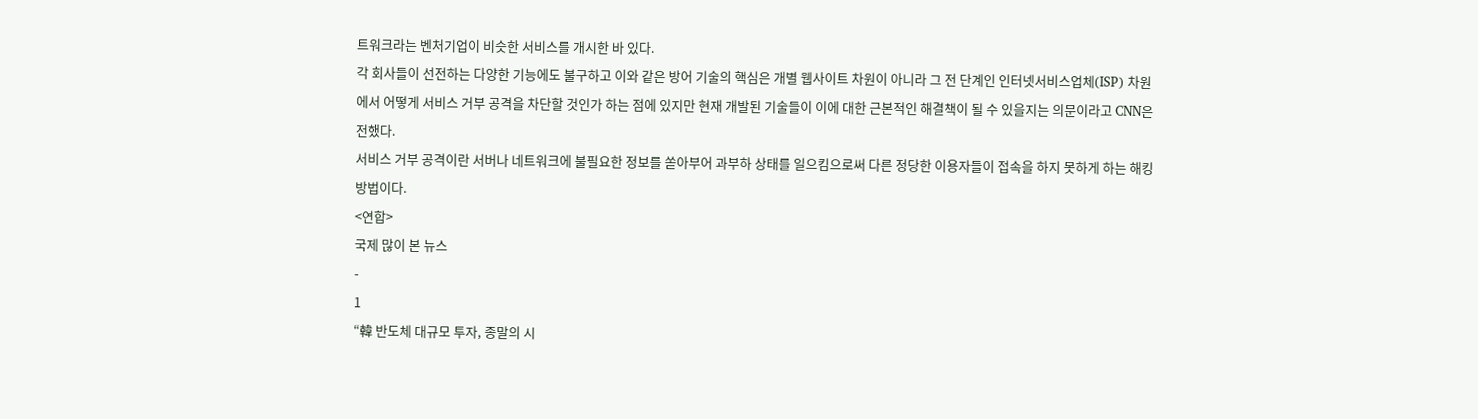트워크라는 벤처기업이 비슷한 서비스를 개시한 바 있다.
각 회사들이 선전하는 다양한 기능에도 불구하고 이와 같은 방어 기술의 핵심은 개별 웹사이트 차원이 아니라 그 전 단계인 인터넷서비스업체(ISP) 차원에서 어떻게 서비스 거부 공격을 차단할 것인가 하는 점에 있지만 현재 개발된 기술들이 이에 대한 근본적인 해결책이 될 수 있을지는 의문이라고 CNN은 전했다.
서비스 거부 공격이란 서버나 네트워크에 불필요한 정보를 쏟아부어 과부하 상태를 일으킴으로써 다른 정당한 이용자들이 접속을 하지 못하게 하는 해킹 방법이다.
<연합>
국제 많이 본 뉴스
-
1
“韓 반도체 대규모 투자, 종말의 시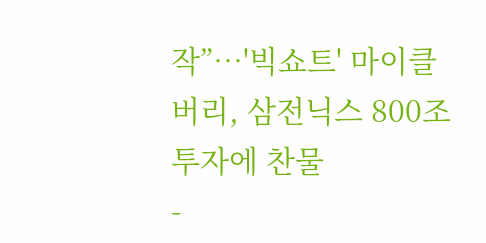작”…'빅쇼트' 마이클 버리, 삼전닉스 800조 투자에 찬물
-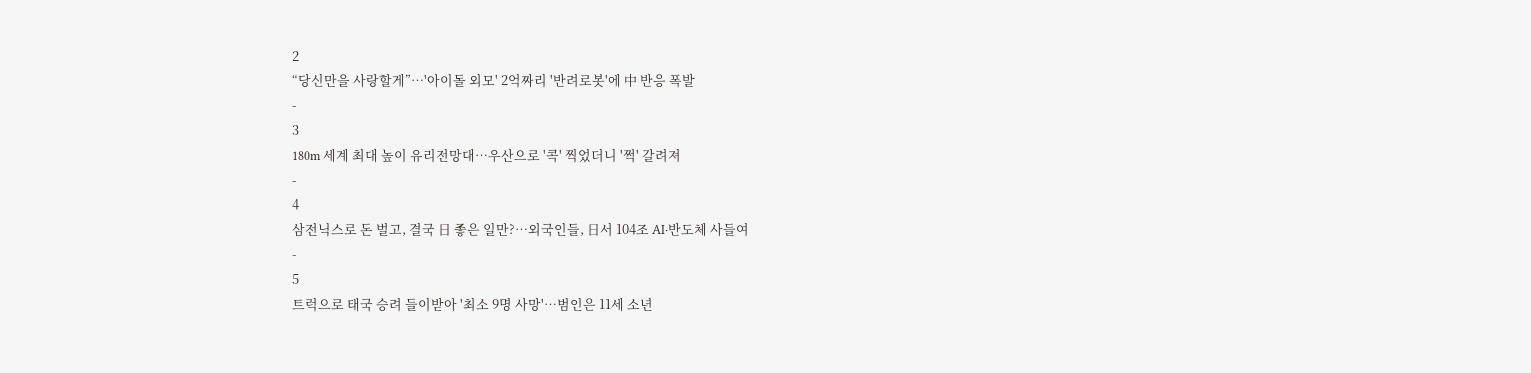2
“당신만을 사랑할게”…'아이돌 외모' 2억짜리 '반려로봇'에 中 반응 폭발
-
3
180m 세계 최대 높이 유리전망대…우산으로 '콕' 찍었더니 '쩍' 갈려져
-
4
삼전닉스로 돈 벌고, 결국 日 좋은 일만?…외국인들, 日서 104조 AI·반도체 사들여
-
5
트럭으로 태국 승려 들이받아 '최소 9명 사망'…범인은 11세 소년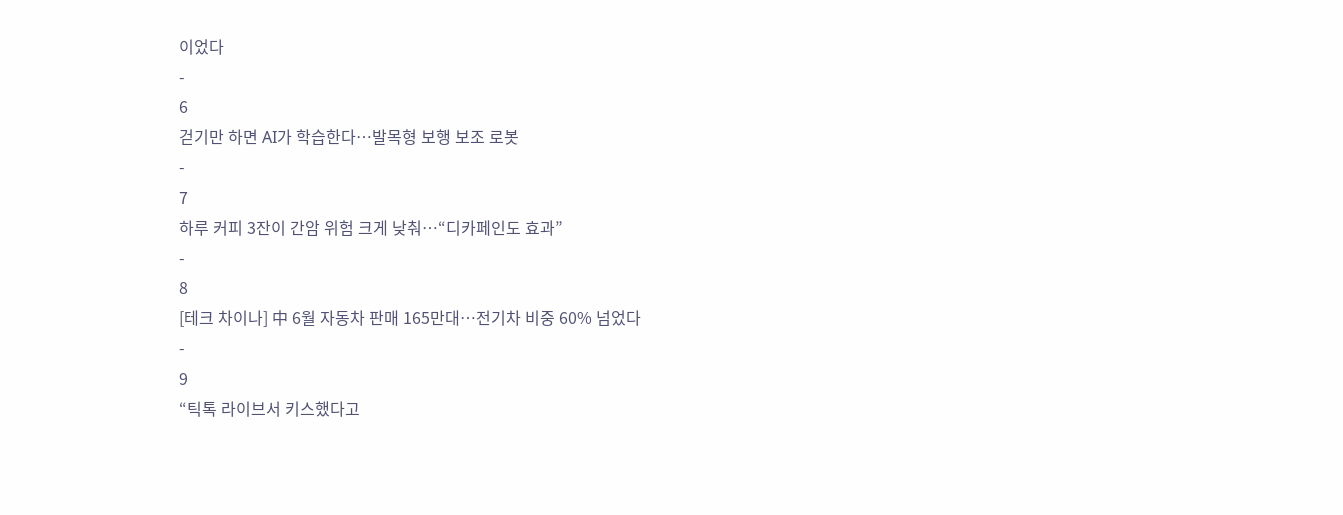이었다
-
6
걷기만 하면 AI가 학습한다…발목형 보행 보조 로봇
-
7
하루 커피 3잔이 간암 위험 크게 낮춰…“디카페인도 효과”
-
8
[테크 차이나] 中 6월 자동차 판매 165만대…전기차 비중 60% 넘었다
-
9
“틱톡 라이브서 키스했다고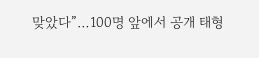맞았다”…100명 앞에서 공개 태형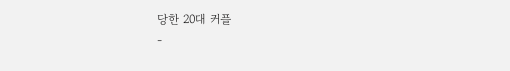당한 20대 커플
-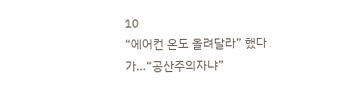10
“에어컨 온도 올려달라” 했다가…“공산주의자냐”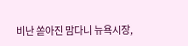비난 쏟아진 맘다니 뉴욕시장,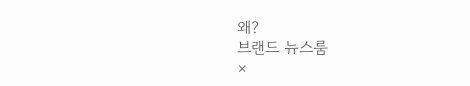왜?
브랜드 뉴스룸
×